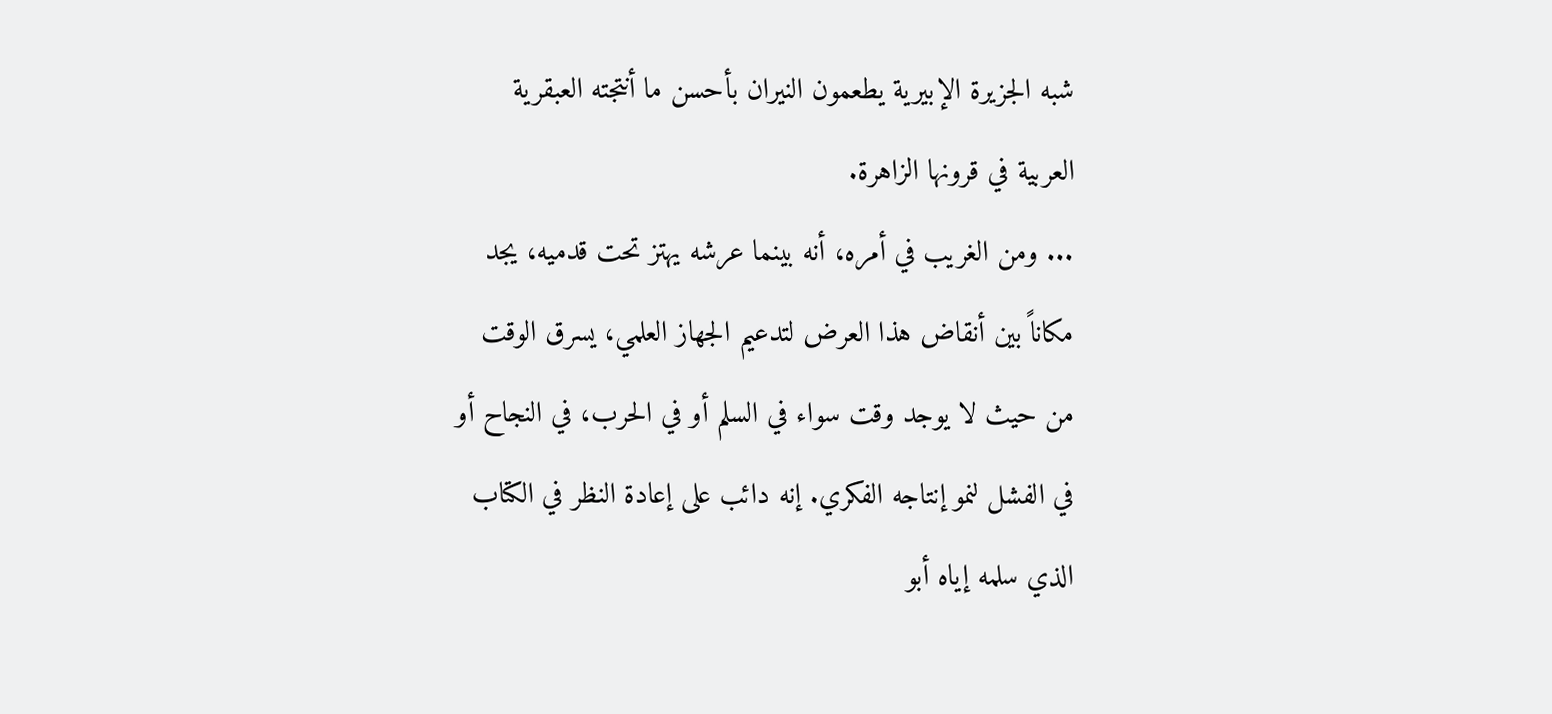شبه الجزيرة الإبيرية يطعمون النيران بأحسن ما أنتجته العبقرية العربية في قرونها الزاهرة.
... ومن الغريب في أمره، أنه بينما عرشه يهتز تحت قدميه، يجد مكاناً بين أنقاض هذا العرض لتدعيم الجهاز العلمي، يسرق الوقت من حيث لا يوجد وقت سواء في السلم أو في الحرب، في النجاح أو في الفشل لنمو إنتاجه الفكري. إنه دائب على إعادة النظر في الكتاب الذي سلمه إياه أبو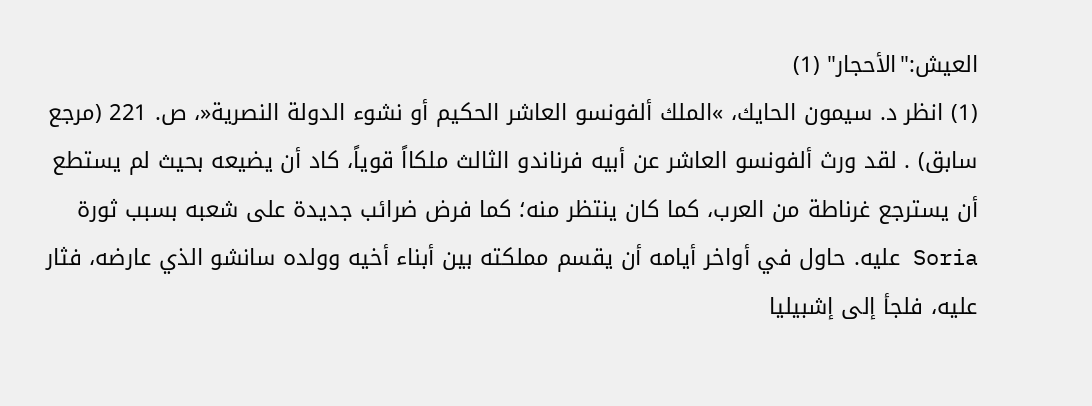العيش:"الأحجار" (1)
(1) انظر د. سيمون الحايك، »الملك ألفونسو العاشر الحكيم أو نشوء الدولة النصرية«، ص. 221 (مرجع سابق) . لقد ورث ألفونسو العاشر عن أبيه فرناندو الثالث ملكااً قوياً، كاد أن يضيعه بحيث لم يستطع أن يسترجع غرناطة من العرب، كما كان ينتظر منه؛ كما فرض ضرائب جديدة على شعبه بسبب ثورة Soria عليه. حاول في أواخر أيامه أن يقسم مملكته بين أبناء أخيه وولده سانشو الذي عارضه، فثار عليه، فلجأ إلى إشبيليا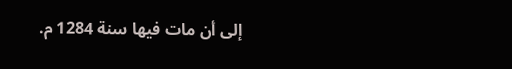إلى أن مات فيها سنة 1284 م.